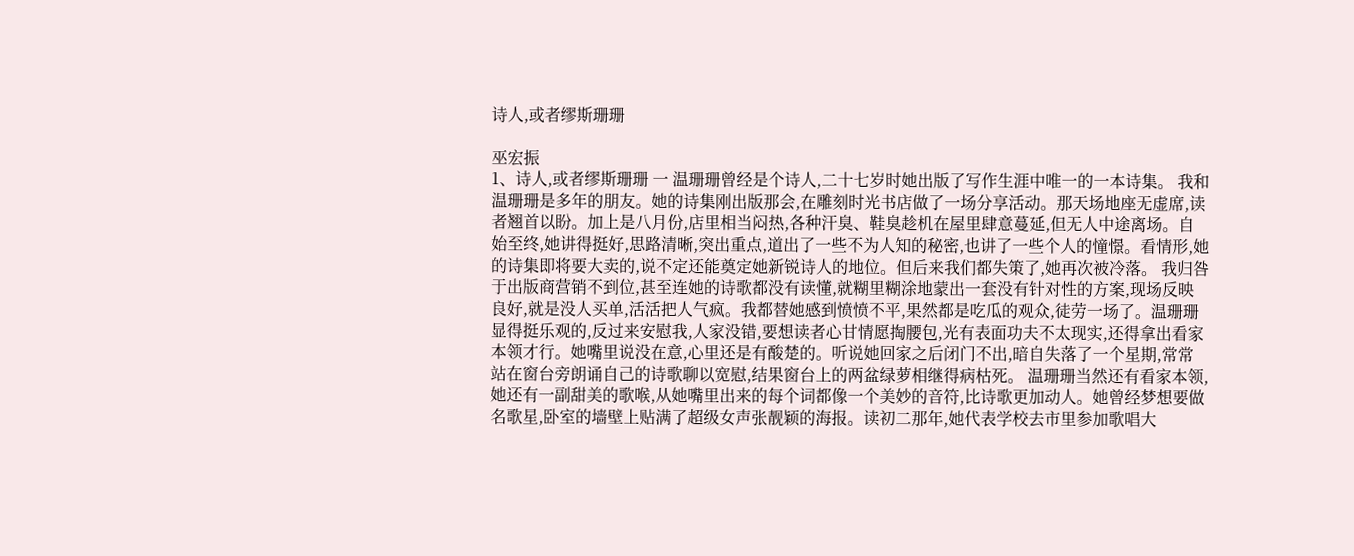诗人,或者缪斯珊珊

巫宏振
1、诗人,或者缪斯珊珊 一 温珊珊曾经是个诗人,二十七岁时她出版了写作生涯中唯一的一本诗集。 我和温珊珊是多年的朋友。她的诗集刚出版那会,在雕刻时光书店做了一场分享活动。那天场地座无虚席,读者翘首以盼。加上是八月份,店里相当闷热,各种汗臭、鞋臭趁机在屋里肆意蔓延,但无人中途离场。自始至终,她讲得挺好,思路清晰,突出重点,道出了一些不为人知的秘密,也讲了一些个人的憧憬。看情形,她的诗集即将要大卖的,说不定还能奠定她新锐诗人的地位。但后来我们都失策了,她再次被冷落。 我归咎于出版商营销不到位,甚至连她的诗歌都没有读懂,就糊里糊涂地蒙出一套没有针对性的方案,现场反映良好,就是没人买单,活活把人气疯。我都替她感到愤愤不平,果然都是吃瓜的观众,徒劳一场了。温珊珊显得挺乐观的,反过来安慰我,人家没错,要想读者心甘情愿掏腰包,光有表面功夫不太现实,还得拿出看家本领才行。她嘴里说没在意,心里还是有酸楚的。听说她回家之后闭门不出,暗自失落了一个星期,常常站在窗台旁朗诵自己的诗歌聊以宽慰,结果窗台上的两盆绿萝相继得病枯死。 温珊珊当然还有看家本领,她还有一副甜美的歌喉,从她嘴里出来的每个词都像一个美妙的音符,比诗歌更加动人。她曾经梦想要做名歌星,卧室的墙壁上贴满了超级女声张靓颖的海报。读初二那年,她代表学校去市里参加歌唱大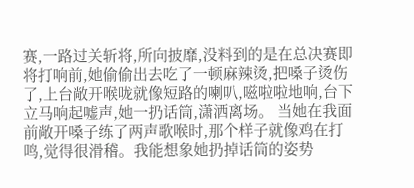赛,一路过关斩将,所向披靡,没料到的是在总决赛即将打响前,她偷偷出去吃了一顿麻辣烫,把嗓子烫伤了,上台敞开喉咙就像短路的喇叭,嗞啦啦地响,台下立马响起嘘声,她一扔话筒,潇洒离场。 当她在我面前敞开嗓子练了两声歌喉时,那个样子就像鸡在打鸣,觉得很滑稽。我能想象她扔掉话筒的姿势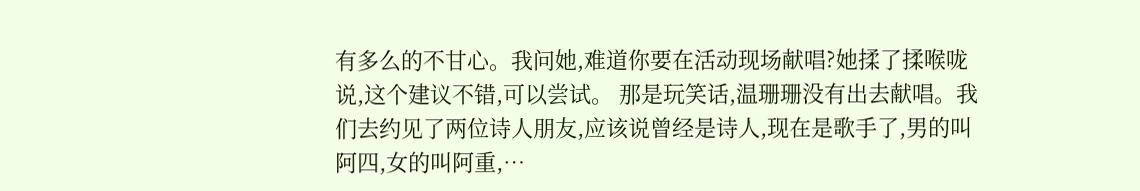有多么的不甘心。我问她,难道你要在活动现场献唱?她揉了揉喉咙说,这个建议不错,可以尝试。 那是玩笑话,温珊珊没有出去献唱。我们去约见了两位诗人朋友,应该说曾经是诗人,现在是歌手了,男的叫阿四,女的叫阿重,…